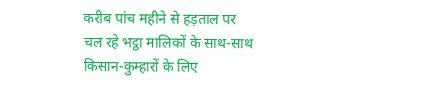करीब पांच महीने से हड़ताल पर चल रहे भट्ठा मालिकों के साथ-साथ किसान-कुम्हारों के लिए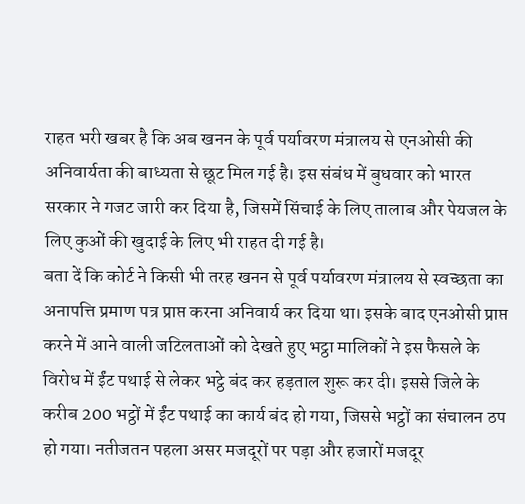राहत भरी खबर है कि अब खनन के पूर्व पर्यावरण मंत्रालय से एनओसी की अनिवार्यता की बाध्यता से छूट मिल गई है। इस संबंध में बुधवार को भारत सरकार ने गजट जारी कर दिया है, जिसमें सिंचाई के लिए तालाब और पेयजल के लिए कुओं की खुदाई के लिए भी राहत दी गई है।
बता दें कि कोर्ट ने किसी भी तरह खनन से पूर्व पर्यावरण मंत्रालय से स्वच्छता का अनापत्ति प्रमाण पत्र प्राप्त करना अनिवार्य कर दिया था। इसके बाद एनओसी प्राप्त करने में आने वाली जटिलताओं को देखते हुए भट्ठा मालिकों ने इस फैसले के विरोध में ईंट पथाई से लेकर भट्ठे बंद कर हड़ताल शुरू कर दी। इससे जिले के करीब 200 भट्ठों में ईंट पथाई का कार्य बंद हो गया, जिससे भट्ठों का संचालन ठप हो गया। नतीजतन पहला असर मजदूरों पर पड़ा और हजारों मजदूर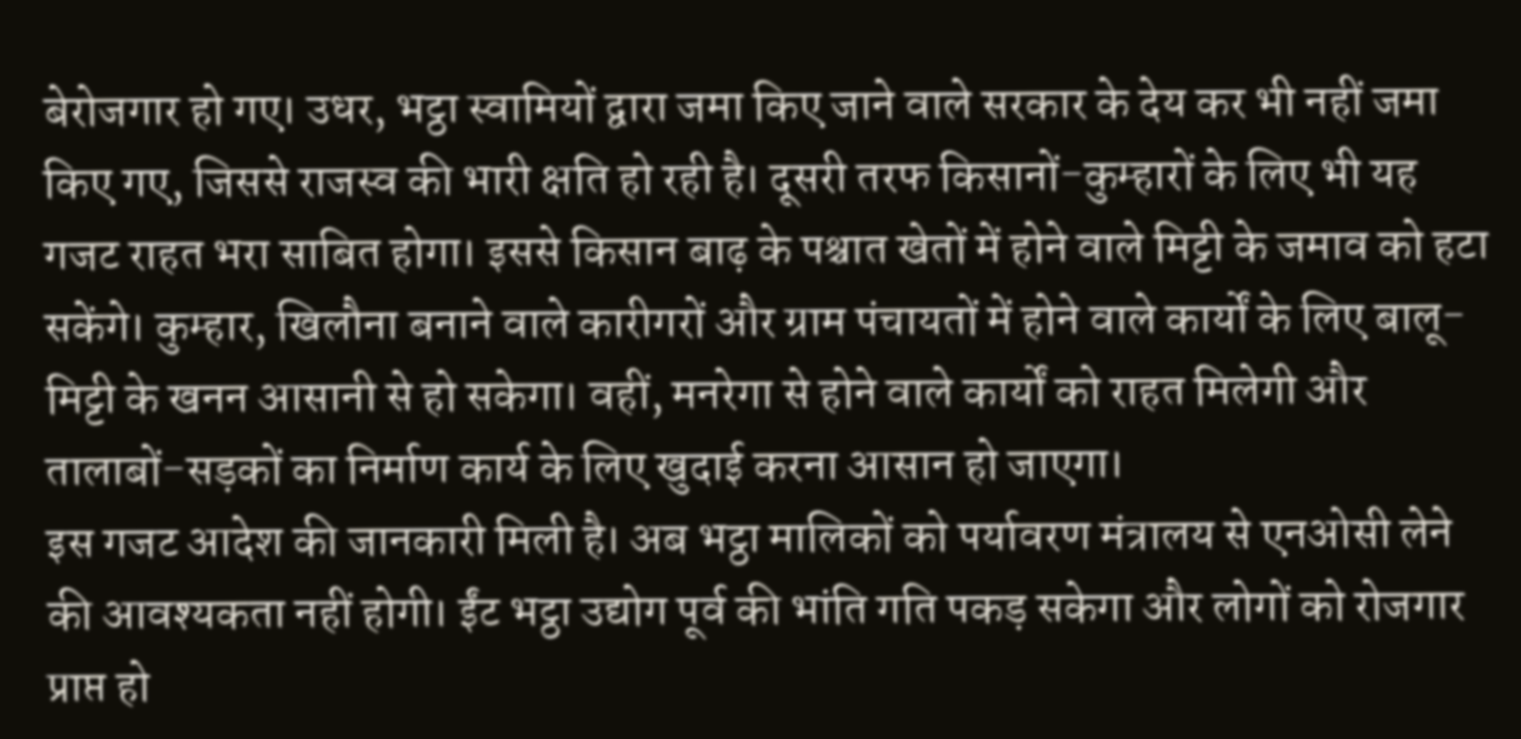बेरोजगार हो गए। उधर, भट्ठा स्वामियों द्वारा जमा किए जाने वाले सरकार के देय कर भी नहीं जमा किए गए, जिससे राजस्व की भारी क्षति हो रही है। दूसरी तरफ किसानों-कुम्हारों के लिए भी यह गजट राहत भरा साबित होगा। इससे किसान बाढ़ के पश्चात खेतों में होने वाले मिट्टी के जमाव को हटा सकेंगे। कुम्हार, खिलौना बनाने वाले कारीगरों और ग्राम पंचायतों में होने वाले कार्यों के लिए बालू-मिट्टी के खनन आसानी से हो सकेगा। वहीं, मनरेगा से होने वाले कार्यों को राहत मिलेगी और तालाबों-सड़कों का निर्माण कार्य के लिए खुदाई करना आसान हो जाएगा।
इस गजट आदेश की जानकारी मिली है। अब भट्ठा मालिकों को पर्यावरण मंत्रालय से एनओसी लेने की आवश्यकता नहीं होगी। ईंट भट्ठा उद्योग पूर्व की भांति गति पकड़ सकेगा और लोगों को रोजगार प्राप्त हो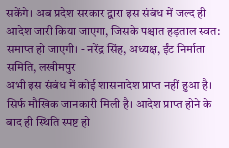सकेंगे। अब प्रदेश सरकार द्वारा इस संबंध में जल्द ही आदेश जारी किया जाएगा, जिसके पश्चात हड़ताल स्वत: समाप्त हो जाएगी। - नरेंद्र सिंह, अध्यक्ष, ईंट निर्माता समिति, लखीमपुर
अभी इस संबंध में कोई शासनादेश प्राप्त नहीं हुआ है। सिर्फ मौखिक जानकारी मिली है। आदेश प्राप्त होने के बाद ही स्थिति स्पष्ट हो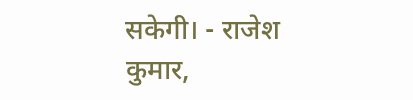सकेगी। - राजेश कुमार,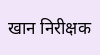खान निरीक्षक